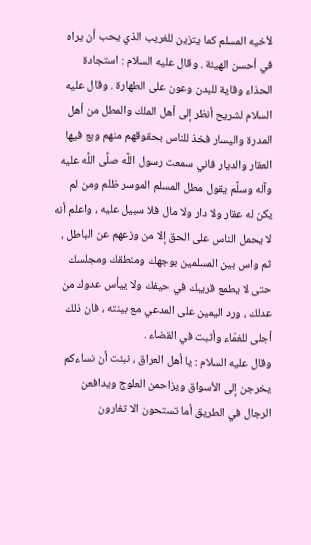لأخيه المسلم كما يتزين للغريب الذي يحب أن يراه في أحسن الهيئة . وقال عليه السلام : استجادة الحذاء وقاية للبدن وعون على الطهارة . وقال عليه السلام لشريح أنظر إلى أهل الملك والمطل من أهل المدرة واليسار فخذ للناس بحقوقهم منهم وبع فيها العقار والديار فاني سمعت رسول اللَّه صلَّى اللَّه عليه وآله وسلَّم يقول مطل المسلم الموسر ظلم ومن لم يكن له عقار ولا دار ولا مال فلا سبيل عليه ، واعلم أنه لا يحمل الناس على الحق إلا من وزعهم عن الباطل ، ثم واس بين المسلمين بوجهك ومنطقك ومجلسك حتى لا يطمع قريبك في حيفك ولا ييأس عدوك من عدلك ، ورد اليمين على المدعي مع بينته ، فان ذلك أجلى للغمّاء وأثبت في القضاء .
وقال عليه السلام : يا أهل العراق ، نبئت أن نساءكم يخرجن إلى الأسواق ويزاحمن العلوج ويدافعن الرجال في الطريق أما تستحون الا تغارون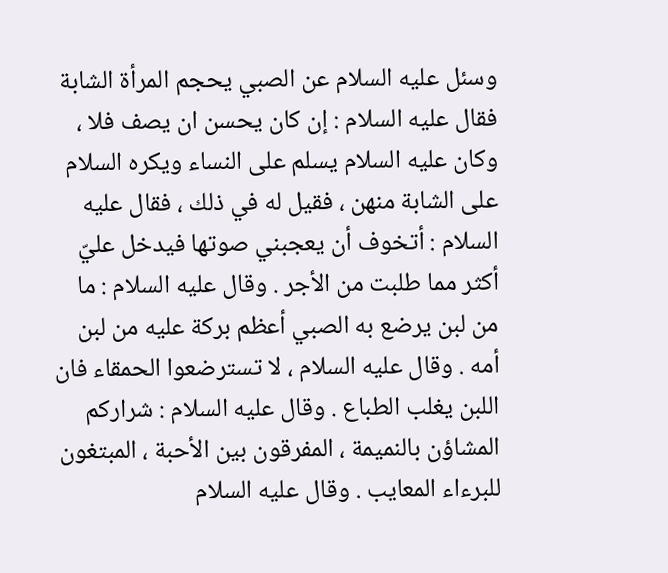وسئل عليه السلام عن الصبي يحجم المرأة الشابة فقال عليه السلام : إن كان يحسن ان يصف فلا ، وكان عليه السلام يسلم على النساء ويكره السلام على الشابة منهن ، فقيل له في ذلك ، فقال عليه السلام : أتخوف أن يعجبني صوتها فيدخل عليّ أكثر مما طلبت من الأجر . وقال عليه السلام : ما من لبن يرضع به الصبي أعظم بركة عليه من لبن أمه . وقال عليه السلام ، لا تسترضعوا الحمقاء فان اللبن يغلب الطباع . وقال عليه السلام : شراركم المشاؤن بالنميمة ، المفرقون بين الأحبة ، المبتغون للبرءاء المعايب . وقال عليه السلام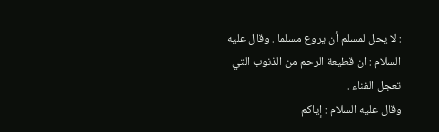: لا يحل لمسلم أن يروع مسلما . وقال عليه السلام : ان قطيعة الرحم من الذنوب التي تعجل الفناء .
وقال عليه السلام : إياكم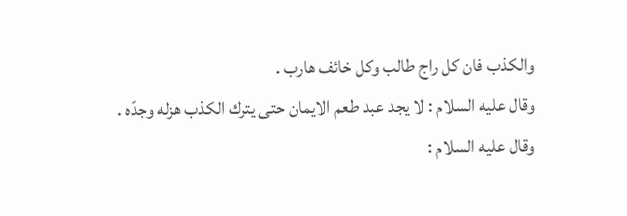والكذب فان كل راج طالب وكل خائف هارب .
وقال عليه السلام : لا يجد عبد طعم الايمان حتى يترك الكذب هزله وجدّه .
وقال عليه السلام :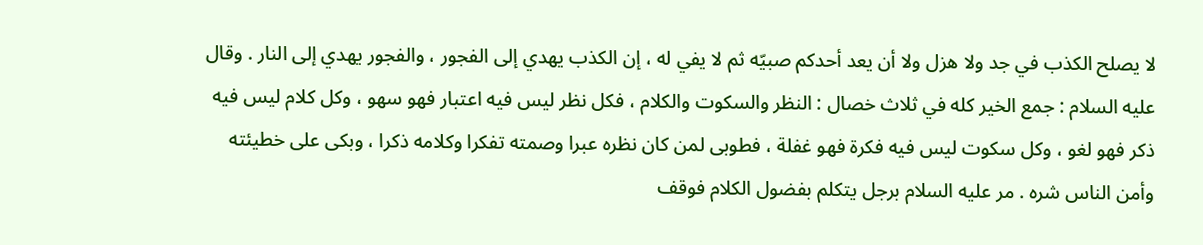لا يصلح الكذب في جد ولا هزل ولا أن يعد أحدكم صبيّه ثم لا يفي له ، إن الكذب يهدي إلى الفجور ، والفجور يهدي إلى النار . وقال عليه السلام : جمع الخير كله في ثلاث خصال : النظر والسكوت والكلام ، فكل نظر ليس فيه اعتبار فهو سهو ، وكل كلام ليس فيه ذكر فهو لغو ، وكل سكوت ليس فيه فكرة فهو غفلة ، فطوبى لمن كان نظره عبرا وصمته تفكرا وكلامه ذكرا ، وبكى على خطيئته وأمن الناس شره . مر عليه السلام برجل يتكلم بفضول الكلام فوقف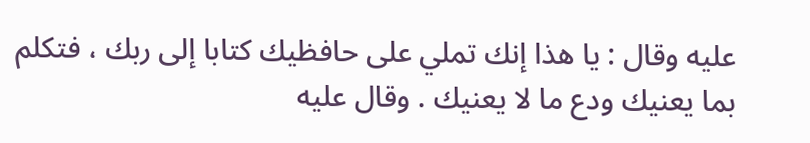عليه وقال : يا هذا إنك تملي على حافظيك كتابا إلى ربك ، فتكلم بما يعنيك ودع ما لا يعنيك . وقال عليه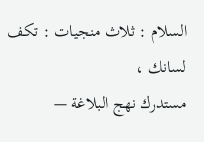السلام : ثلاث منجيات : تكف لسانك ،
مستدرك نهج البلاغة —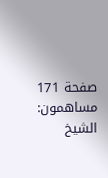صفحة 171
مساهمون: الشيخ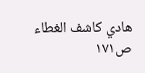هادي كاشف الغطاء
ص١٧١